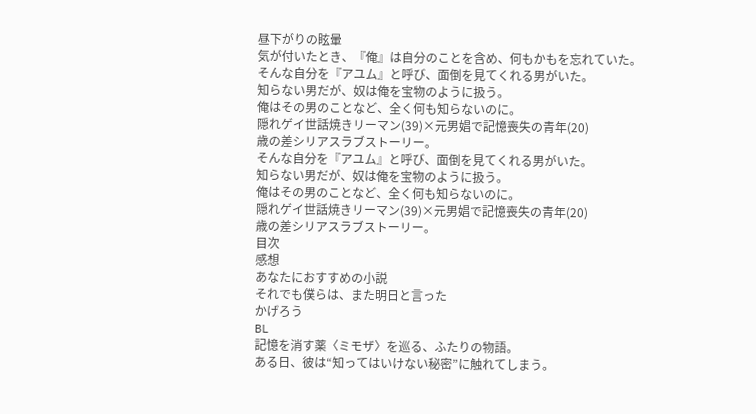昼下がりの眩暈
気が付いたとき、『俺』は自分のことを含め、何もかもを忘れていた。
そんな自分を『アユム』と呼び、面倒を見てくれる男がいた。
知らない男だが、奴は俺を宝物のように扱う。
俺はその男のことなど、全く何も知らないのに。
隠れゲイ世話焼きリーマン(39)×元男娼で記憶喪失の青年(20)
歳の差シリアスラブストーリー。
そんな自分を『アユム』と呼び、面倒を見てくれる男がいた。
知らない男だが、奴は俺を宝物のように扱う。
俺はその男のことなど、全く何も知らないのに。
隠れゲイ世話焼きリーマン(39)×元男娼で記憶喪失の青年(20)
歳の差シリアスラブストーリー。
目次
感想
あなたにおすすめの小説
それでも僕らは、また明日と言った
かげろう
BL
記憶を消す薬〈ミモザ〉を巡る、ふたりの物語。
ある日、彼は“知ってはいけない秘密”に触れてしまう。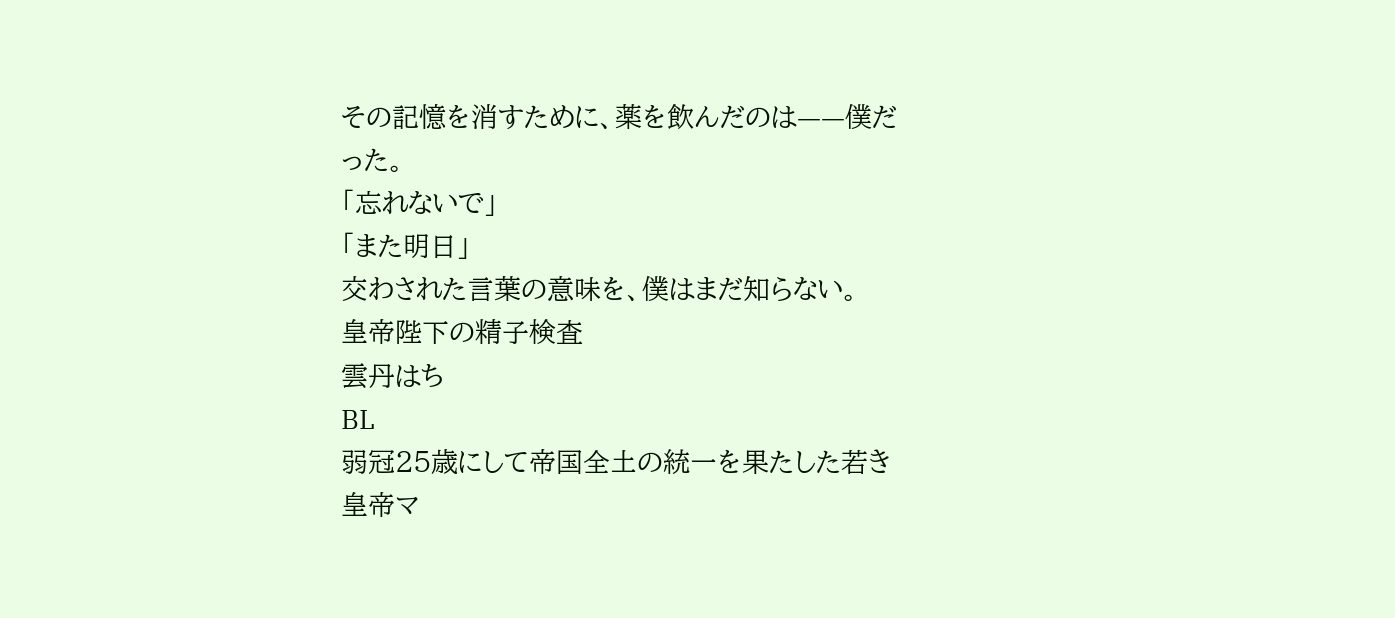その記憶を消すために、薬を飲んだのは——僕だった。
「忘れないで」
「また明日」
交わされた言葉の意味を、僕はまだ知らない。
皇帝陛下の精子検査
雲丹はち
BL
弱冠25歳にして帝国全土の統一を果たした若き皇帝マ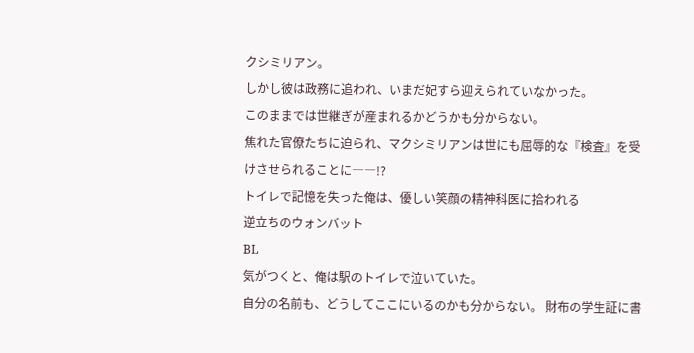クシミリアン。
しかし彼は政務に追われ、いまだ妃すら迎えられていなかった。
このままでは世継ぎが産まれるかどうかも分からない。
焦れた官僚たちに迫られ、マクシミリアンは世にも屈辱的な『検査』を受けさせられることに――!?
トイレで記憶を失った俺は、優しい笑顔の精神科医に拾われる
逆立ちのウォンバット
BL
気がつくと、俺は駅のトイレで泣いていた。
自分の名前も、どうしてここにいるのかも分からない。 財布の学生証に書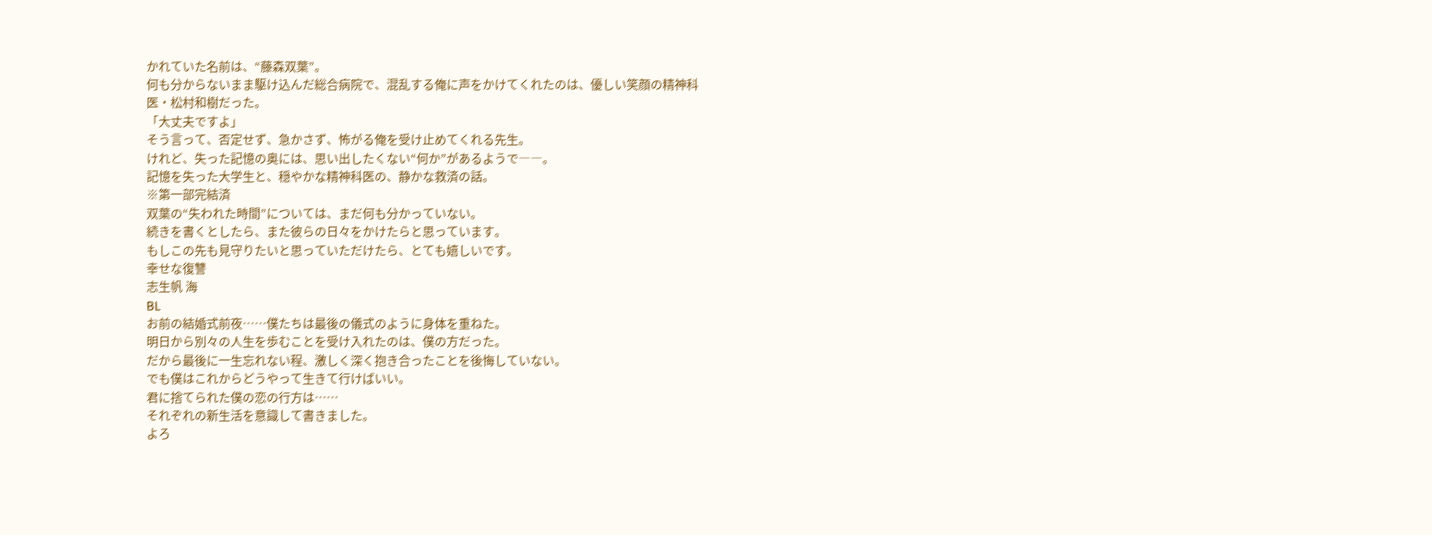かれていた名前は、“藤森双葉”。
何も分からないまま駆け込んだ総合病院で、混乱する俺に声をかけてくれたのは、優しい笑顔の精神科医・松村和樹だった。
「大丈夫ですよ」
そう言って、否定せず、急かさず、怖がる俺を受け止めてくれる先生。
けれど、失った記憶の奥には、思い出したくない“何か”があるようで――。
記憶を失った大学生と、穏やかな精神科医の、静かな救済の話。
※第一部完結済
双葉の“失われた時間”については、まだ何も分かっていない。
続きを書くとしたら、また彼らの日々をかけたらと思っています。
もしこの先も見守りたいと思っていただけたら、とても嬉しいです。
幸せな復讐
志生帆 海
BL
お前の結婚式前夜……僕たちは最後の儀式のように身体を重ねた。
明日から別々の人生を歩むことを受け入れたのは、僕の方だった。
だから最後に一生忘れない程、激しく深く抱き合ったことを後悔していない。
でも僕はこれからどうやって生きて行けばいい。
君に捨てられた僕の恋の行方は……
それぞれの新生活を意識して書きました。
よろ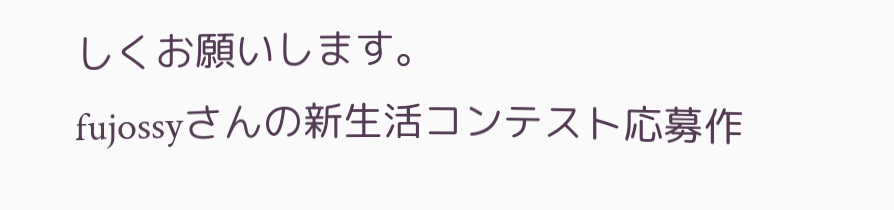しくお願いします。
fujossyさんの新生活コンテスト応募作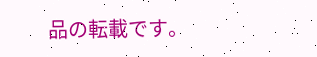品の転載です。